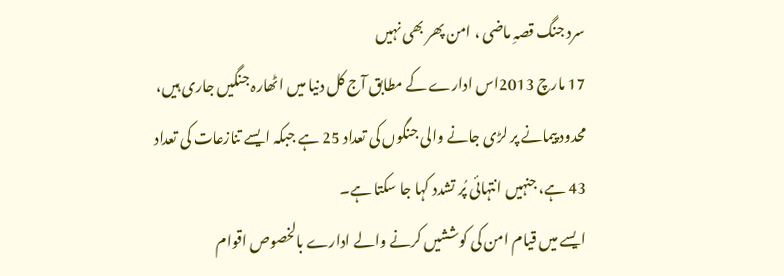سرد جنگ قصہِ ماضی ، امن پھر بھی نہیں
17 مارچ 2013اس ادارے کے مطابق آج کل دنیا میں اٹھارہ جنگیں جاری ہیں، محدود پیمانے پر لڑی جانے والی جنگوں کی تعداد 25 ہے جبکہ ایسے تنازعات کی تعداد 43 ہے، جنہیں انتہائی پُر تشدد کہا جا سکتا ہے۔
ایسے میں قیام امن کی کوششیں کرنے والے ادارے بالخصوص اقوام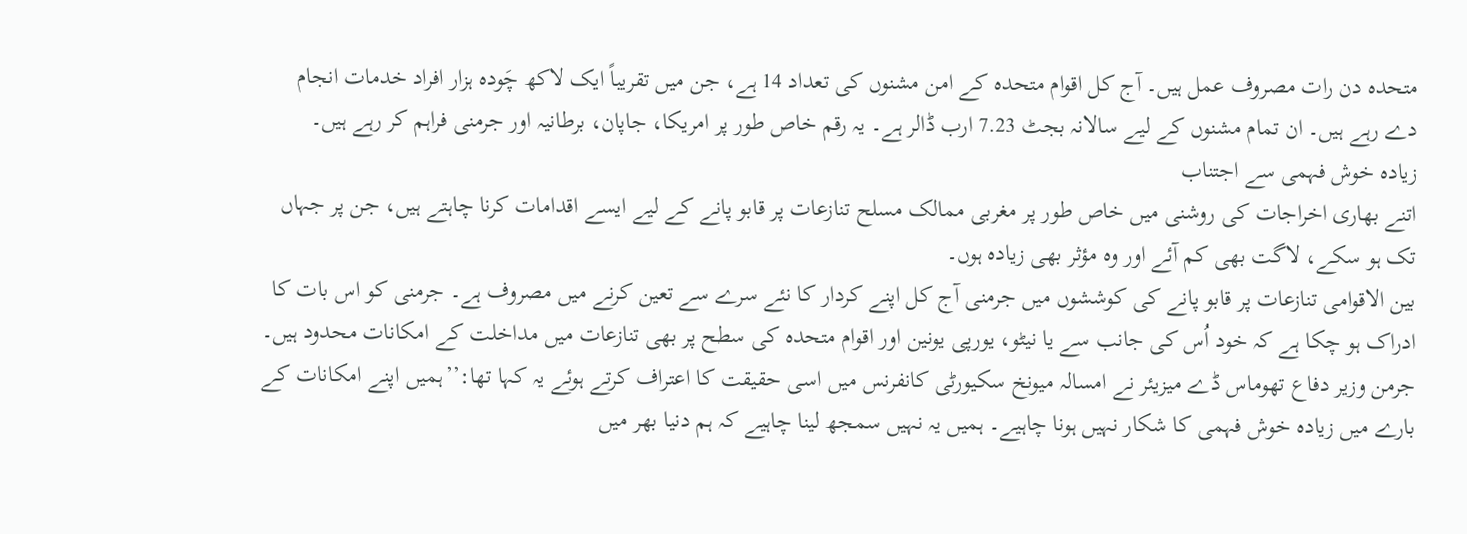متحدہ دن رات مصروف عمل ہیں۔ آج کل اقوام متحدہ کے امن مشنوں کی تعداد 14 ہے، جن میں تقریباً ایک لاکھ چَودہ ہزار افراد خدمات انجام دے رہے ہیں۔ ان تمام مشنوں کے لیے سالانہ بجٹ 7.23 ارب ڈالر ہے۔ یہ رقم خاص طور پر امریکا، جاپان، برطانیہ اور جرمنی فراہم کر رہے ہیں۔
زیادہ خوش فہمی سے اجتناب
اتنے بھاری اخراجات کی روشنی میں خاص طور پر مغربی ممالک مسلح تنازعات پر قابو پانے کے لیے ایسے اقدامات کرنا چاہتے ہیں، جن پر جہاں تک ہو سکے، لاگت بھی کم آئے اور وہ مؤثر بھی زیادہ ہوں۔
بین الاقوامی تنازعات پر قابو پانے کی کوششوں میں جرمنی آج کل اپنے کردار کا نئے سرے سے تعین کرنے میں مصروف ہے۔ جرمنی کو اس بات کا ادراک ہو چکا ہے کہ خود اُس کی جانب سے یا نیٹو، یورپی یونین اور اقوام متحدہ کی سطح پر بھی تنازعات میں مداخلت کے امکانات محدود ہیں۔
جرمن وزیر دفاع تھوماس ڈے میزیئر نے امسالہ میونخ سکیورٹی کانفرنس میں اسی حقیقت کا اعتراف کرتے ہوئے یہ کہا تھا:’’ہمیں اپنے امکانات کے بارے میں زیادہ خوش فہمی کا شکار نہیں ہونا چاہیے۔ ہمیں یہ نہیں سمجھ لینا چاہیے کہ ہم دنیا بھر میں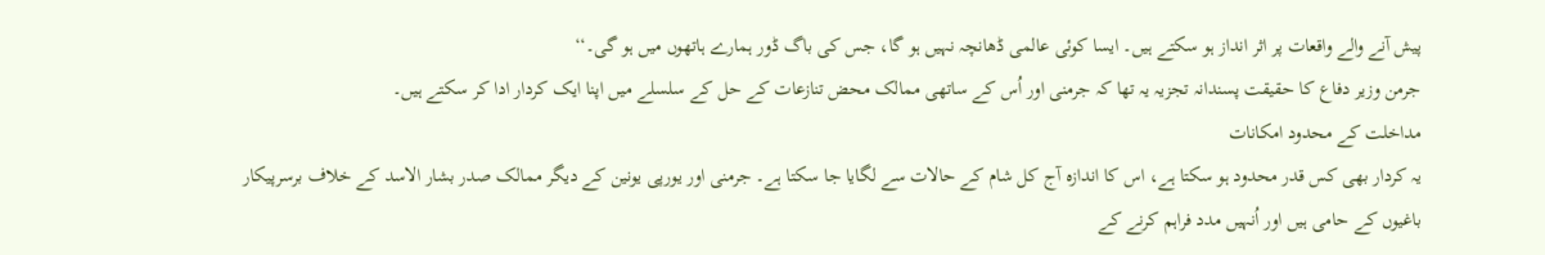پیش آنے والے واقعات پر اثر انداز ہو سکتے ہیں۔ ایسا کوئی عالمی ڈھانچہ نہیں ہو گا، جس کی باگ ڈور ہمارے ہاتھوں میں ہو گی۔‘‘
جرمن وزیر دفاع کا حقیقت پسندانہ تجزیہ یہ تھا کہ جرمنی اور اُس کے ساتھی ممالک محض تنازعات کے حل کے سلسلے میں اپنا ایک کردار ادا کر سکتے ہیں۔
مداخلت کے محدود امکانات
یہ کردار بھی کس قدر محدود ہو سکتا ہے، اس کا اندازہ آج کل شام کے حالات سے لگایا جا سکتا ہے۔ جرمنی اور یورپی یونین کے دیگر ممالک صدر بشار الاسد کے خلاف برسرپیکار باغیوں کے حامی ہیں اور اُنہیں مدد فراہم کرنے کے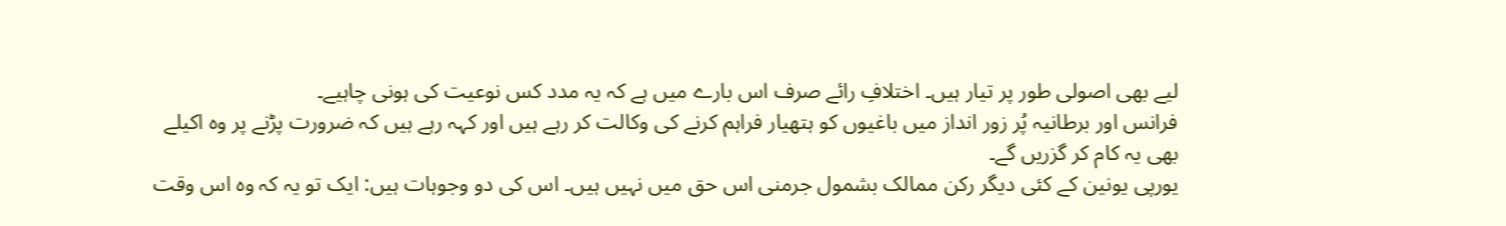لیے بھی اصولی طور پر تیار ہیں۔ اختلافِ رائے صرف اس بارے میں ہے کہ یہ مدد کس نوعیت کی ہونی چاہیے۔
فرانس اور برطانیہ پُر زور انداز میں باغیوں کو ہتھیار فراہم کرنے کی وکالت کر رہے ہیں اور کہہ رہے ہیں کہ ضرورت پڑنے پر وہ اکیلے بھی یہ کام کر گزریں گے۔
یورپی یونین کے کئی دیگر رکن ممالک بشمول جرمنی اس حق میں نہیں ہیں۔ اس کی دو وجوہات ہیں: ایک تو یہ کہ وہ اس وقت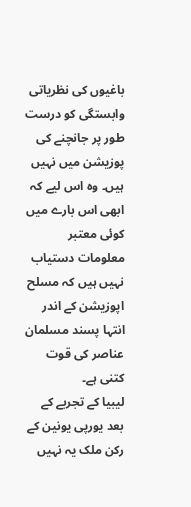باغیوں کی نظریاتی وابستگی کو درست طور پر جانچنے کی پوزیشن میں نہیں ہیں۔ وہ اس لیے کہ ابھی اس بارے میں کوئی معتبر معلومات دستیاب نہیں ہیں کہ مسلح اپوزیشن کے اندر انتہا پسند مسلمان عناصر کی قوت کتنی ہے۔
لیبیا کے تجربے کے بعد یورپی یونین کے رکن ملک یہ نہیں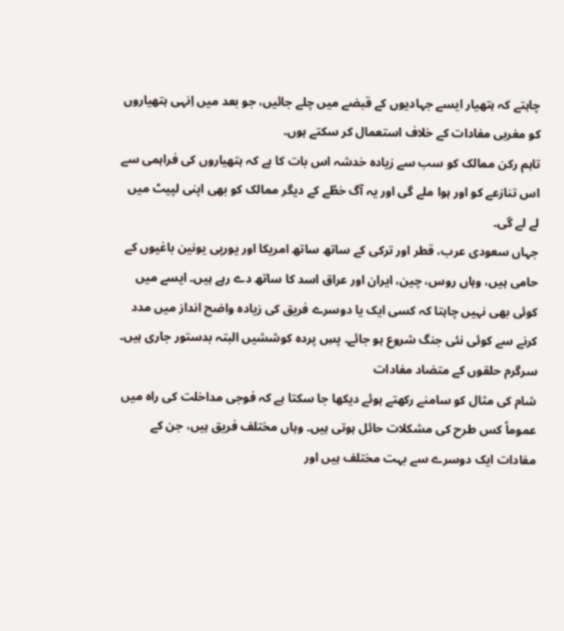چاہتے کہ ہتھیار ایسے جہادیوں کے قبضے میں چلے جائیں، جو بعد میں اِنہی ہتھیاروں کو مغربی مفادات کے خلاف استعمال کر سکتے ہوں۔
تاہم رکن ممالک کو سب سے زیادہ خدشہ اس بات کا ہے کہ ہتھیاروں کی فراہمی سے اس تنازعے کو اور ہوا ملے گی اور یہ آگ خطّے کے دیگر ممالک کو بھی اپنی لپیٹ میں لے لے گی۔
جہاں سعودی عرب، قطر اور ترکی کے ساتھ ساتھ امریکا اور یورپی یونین باغیوں کے حامی ہیں، وہاں روس، چین، ایران اور عراق اسد کا ساتھ دے رہے ہیں۔ ایسے میں کوئی بھی نہیں چاہتا کہ کسی ایک یا دوسرے فریق کی زیادہ واضح انداز میں مدد کرنے سے کوئی نئی جنگ شروع ہو جائے۔ پسِ پردہ کوششیں البتہ بدستور جاری ہیں۔
سرگرم حلقوں کے متضاد مفادات
شام کی مثال کو سامنے رکھتے ہوئے دیکھا جا سکتا ہے کہ فوجی مداخلت کی راہ میں عموماً کس طرح کی مشکلات حائل ہوتی ہیں۔ وہاں مختلف فریق ہیں، جن کے مفادات ایک دوسرے سے بہت مختلف ہیں اور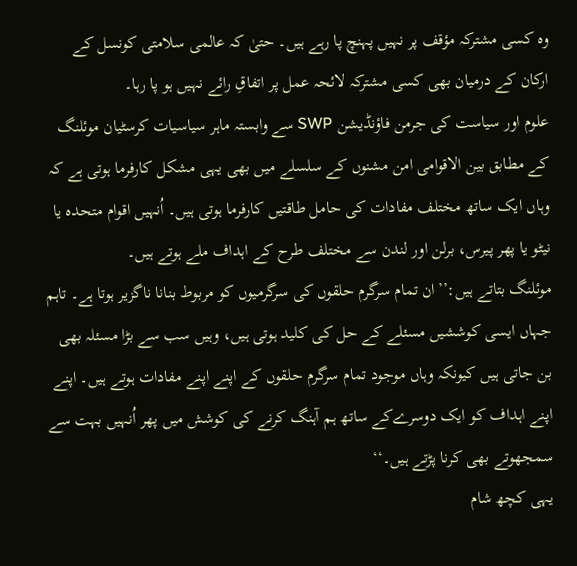وہ کسی مشترکہ مؤقف پر نہیں پہنچ پا رہے ہیں۔ حتیٰ کہ عالمی سلامتی کونسل کے ارکان کے درمیان بھی کسی مشترکہ لائحہ عمل پر اتفاقِ رائے نہیں ہو پا رہا۔
علوم اور سیاست کی جرمن فاؤنڈیشن SWP سے وابستہ ماہر سیاسیات کرسٹیان موئلنگ کے مطابق بین الاقوامی امن مشنوں کے سلسلے میں بھی یہی مشکل کارفرما ہوتی ہے کہ وہاں ایک ساتھ مختلف مفادات کی حامل طاقتیں کارفرما ہوتی ہیں۔ اُنہیں اقوام متحدہ یا نیٹو یا پھر پیرس، برلن اور لندن سے مختلف طرح کے اہداف ملے ہوتے ہیں۔
موئلنگ بتاتے ہیں:’’ان تمام سرگرم حلقوں کی سرگرمیوں کو مربوط بنانا ناگزیر ہوتا ہے۔ تاہم جہاں ایسی کوششیں مسئلے کے حل کی کلید ہوتی ہیں، وہیں سب سے بڑا مسئلہ بھی بن جاتی ہیں کیونکہ وہاں موجود تمام سرگرم حلقوں کے اپنے اپنے مفادات ہوتے ہیں۔ اپنے اپنے اہداف کو ایک دوسرےکے ساتھ ہم آہنگ کرنے کی کوشش میں پھر اُنہیں بہت سے سمجھوتے بھی کرنا پڑتے ہیں۔‘‘
یہی کچھ شام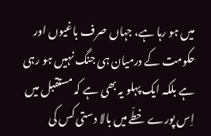میں ہو رہا ہے، جہاں صرف باغیوں اور حکومت کے درمیان ہی جنگ نہیں ہو رہی ہے بلکہ ایک پہلو یہ بھی ہے کہ مستقبل میں اِس پورے خطّے میں بالا دستی کس کی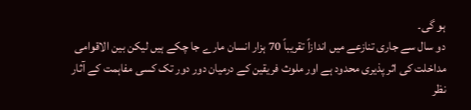ہو گی۔
دو سال سے جاری تنازعے میں اندازاً تقریباً 70 ہزار انسان مارے جا چکے ہیں لیکن بین الاقوامی مداخلت کی اثر پذیری محدود ہے اور ملوث فریقین کے درمیان دور دور تک کسی مفاہمت کے آثار نظر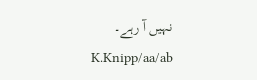نہیں آ رہے۔
K.Knipp/aa/ab